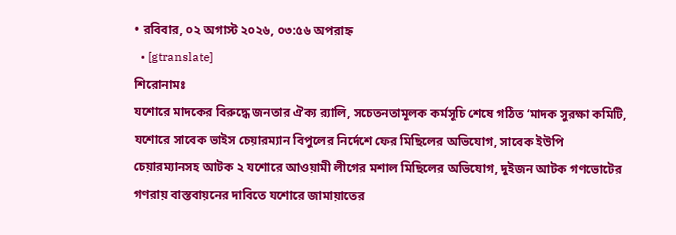• রবিবার, ০২ অগাস্ট ২০২৬, ০৩:৫৬ অপরাহ্ন
  • [gtranslate]
শিরোনামঃ
যশোরে মাদকের বিরুদ্ধে জনতার ঐক্য র‍্যালি, সচেতনতামূলক কর্মসূচি শেষে গঠিত ‘মাদক সুরক্ষা কমিটি, যশোরে সাবেক ভাইস চেয়ারম্যান বিপুলের নির্দেশে ফের মিছিলের অভিযোগ, সাবেক ইউপি চেয়ারম্যানসহ আটক ২ যশোরে আওয়ামী লীগের মশাল মিছিলের অভিযোগ, দুইজন আটক গণভোটের গণরায় বাস্তবায়নের দাবিতে যশোরে জামায়াতের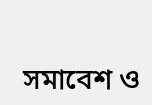সমাবেশ ও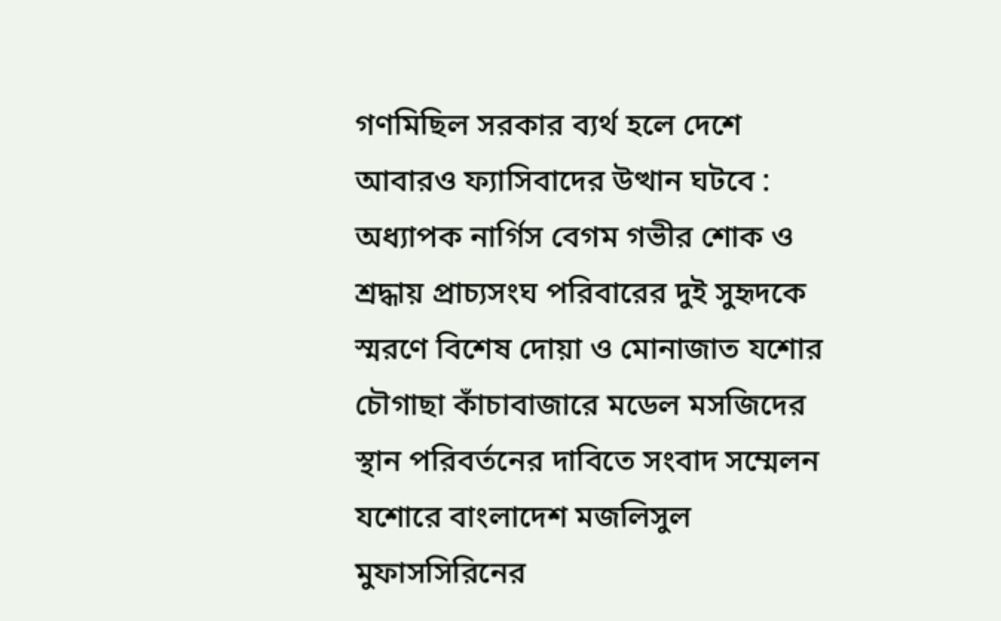গণমিছিল সরকার ব্যর্থ হলে দেশে আবারও ফ্যাসিবাদের উত্থান ঘটবে : অধ্যাপক নার্গিস বেগম গভীর শোক ও শ্রদ্ধায় প্রাচ্যসংঘ পরিবারের দুই সুহৃদকে স্মরণে বিশেষ দোয়া ও মোনাজাত যশোর চৌগাছা কাঁচাবাজারে মডেল মসজিদের স্থান পরিবর্তনের দাবিতে সংবাদ সম্মেলন যশোরে বাংলাদেশ মজলিসুল মুফাসসিরিনের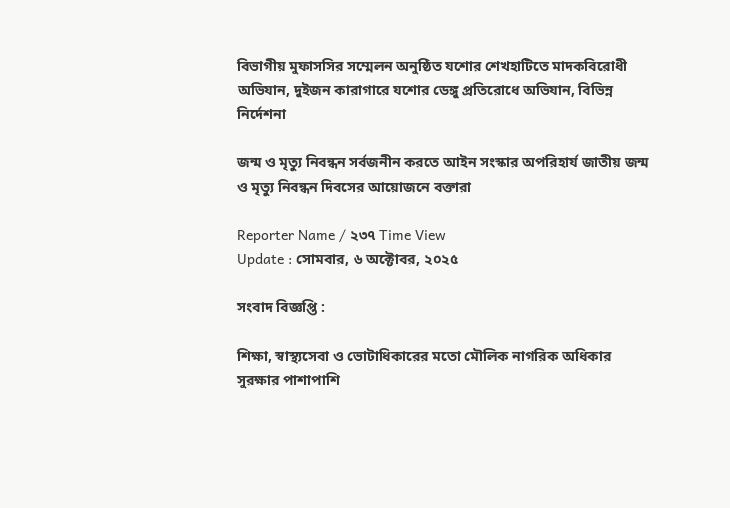বিভাগীয় মুফাসসির সম্মেলন অনুষ্ঠিত যশোর শেখহাটিতে মাদকবিরোধী অভিযান, দুইজন কারাগারে যশোর ডেঙ্গু প্রতিরোধে অভিযান, বিভিন্ন নির্দেশনা

জন্ম ও মৃত্যু নিবন্ধন সর্বজনীন করতে আইন সংস্কার অপরিহার্য জাতীয় জন্ম ও মৃত্যু নিবন্ধন দিবসের আয়োজনে বক্তারা

Reporter Name / ২৩৭ Time View
Update : সোমবার, ৬ অক্টোবর, ২০২৫

সংবাদ বিজ্ঞপ্তি :

শিক্ষা, স্বাস্থ্যসেবা ও ভোটাধিকারের মতো মৌলিক নাগরিক অধিকার সুরক্ষার পাশাপাশি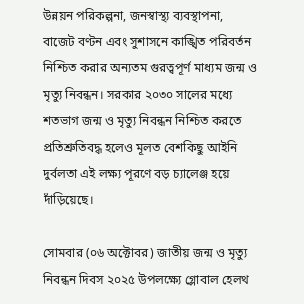উন্নয়ন পরিকল্পনা, জনস্বাস্থ্য ব্যবস্থাপনা, বাজেট বণ্টন এবং সুশাসনে কাঙ্খিত পরিবর্তন নিশ্চিত করার অন্যতম গুরত্বপূর্ণ মাধ্যম জন্ম ও মৃত্যু নিবন্ধন। সরকার ২০৩০ সালের মধ্যে শতভাগ জন্ম ও মৃত্যু নিবন্ধন নিশ্চিত করতে প্রতিশ্রুতিবদ্ধ হলেও মূলত বেশকিছু আইনি দুর্বলতা এই লক্ষ্য পূরণে বড় চ্যালেঞ্জ হয়ে দাঁড়িয়েছে।

সোমবার (০৬ অক্টোবর) জাতীয় জন্ম ও মৃত্যু নিবন্ধন দিবস ২০২৫ উপলক্ষ্যে গ্লোবাল হেলথ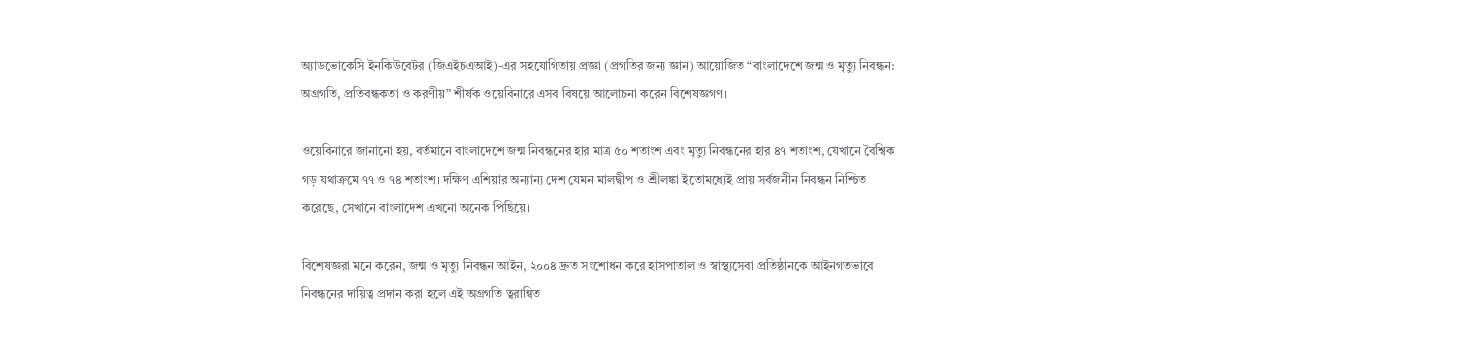অ্যাডভোকেসি ইনকিউবেটর (জিএইচএআই)-এর সহযোগিতায় প্রজ্ঞা (প্রগতির জন্য জ্ঞান) আয়োজিত “বাংলাদেশে জন্ম ও মৃত্যু নিবন্ধন: অগ্রগতি, প্রতিবন্ধকতা ও করণীয়” শীর্ষক ওয়েবিনারে এসব বিষয়ে আলোচনা করেন বিশেষজ্ঞগণ।

ওয়েবিনারে জানানো হয়, বর্তমানে বাংলাদেশে জন্ম নিবন্ধনের হার মাত্র ৫০ শতাংশ এবং মৃত্যু নিবন্ধনের হার ৪৭ শতাংশ, যেখানে বৈশ্বিক গড় যথাক্রমে ৭৭ ও ৭৪ শতাংশ। দক্ষিণ এশিয়ার অন্যান্য দেশ যেমন মালদ্বীপ ও শ্রীলঙ্কা ইতোমধ্যেই প্রায় সর্বজনীন নিবন্ধন নিশ্চিত করেছে, সেখানে বাংলাদেশ এখনো অনেক পিছিয়ে।

বিশেষজ্ঞরা মনে করেন, জন্ম ও মৃত্যু নিবন্ধন আইন, ২০০৪ দ্রুত সংশোধন করে হাসপাতাল ও স্বাস্থ্যসেবা প্রতিষ্ঠানকে আইনগতভাবে নিবন্ধনের দায়িত্ব প্রদান করা হলে এই অগ্রগতি ত্বরান্বিত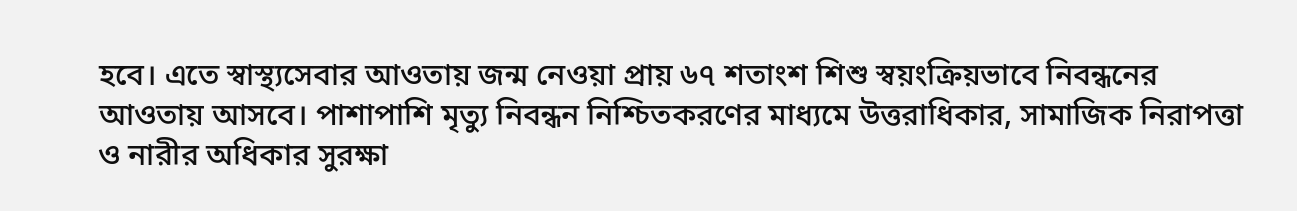হবে। এতে স্বাস্থ্যসেবার আওতায় জন্ম নেওয়া প্রায় ৬৭ শতাংশ শিশু স্বয়ংক্রিয়ভাবে নিবন্ধনের আওতায় আসবে। পাশাপাশি মৃত্যু নিবন্ধন নিশ্চিতকরণের মাধ্যমে উত্তরাধিকার, সামাজিক নিরাপত্তা ও নারীর অধিকার সুরক্ষা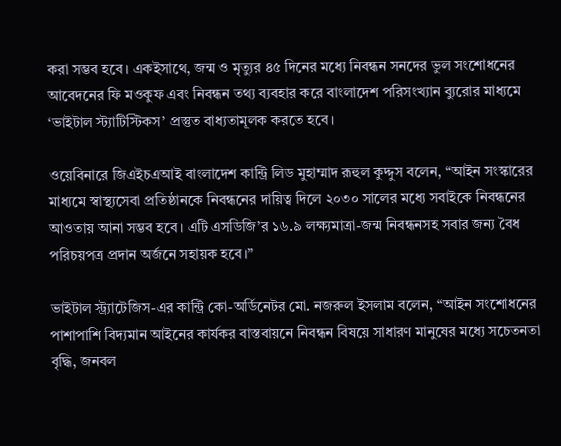করা সম্ভব হবে। একইসাথে, জন্ম ও মৃত্যুর ৪৫ দিনের মধ্যে নিবন্ধন সনদের ভুল সংশোধনের আবেদনের ফি মওকুফ এবং নিবন্ধন তথ্য ব্যবহার করে বাংলাদেশ পরিসংখ্যান ব্যুরোর মাধ্যমে ‘ভাইটাল স্ট্যাটিস্টিকস’ প্রস্তুত বাধ্যতামূলক করতে হবে।

ওয়েবিনারে জিএইচএআই বাংলাদেশ কান্ট্রি লিড মুহাম্মাদ রূহুল কুদ্দুস বলেন, “আইন সংস্কারের মাধ্যমে স্বাস্থ্যসেবা প্রতিষ্ঠানকে নিবন্ধনের দায়িত্ব দিলে ২০৩০ সালের মধ্যে সবাইকে নিবন্ধনের আওতায় আনা সম্ভব হবে। এটি এসডিজি’র ১৬.৯ লক্ষ্যমাত্রা-জন্ম নিবন্ধনসহ সবার জন্য বৈধ পরিচয়পত্র প্রদান অর্জনে সহায়ক হবে।”

ভাইটাল স্ট্র্যাটেজিস-এর কান্ট্রি কো-অর্ডিনেটর মো. নজরুল ইসলাম বলেন, “আইন সংশোধনের পাশাপাশি বিদ্যমান আইনের কার্যকর বাস্তবায়নে নিবন্ধন বিষয়ে সাধারণ মানুষের মধ্যে সচেতনতা বৃদ্ধি, জনবল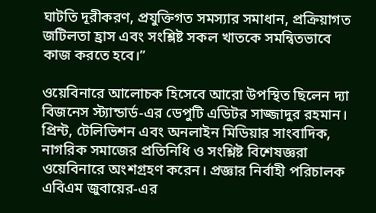ঘাটতি দূরীকরণ, প্রযুক্তিগত সমস্যার সমাধান, প্রক্রিয়াগত জটিলতা হ্রাস এবং সংশ্লিষ্ট সকল খাতকে সমন্বিতভাবে কাজ করতে হবে।”

ওয়েবিনারে আলোচক হিসেবে আরো উপস্থিত ছিলেন দ্যা বিজনেস স্ট্যান্ডার্ড-এর ডেপুটি এডিটর সাজ্জাদুর রহমান। প্রিন্ট, টেলিভিশন এবং অনলাইন মিডিয়ার সাংবাদিক, নাগরিক সমাজের প্রতিনিধি ও সংশ্লিষ্ট বিশেষজ্ঞরা ওয়েবিনারে অংশগ্রহণ করেন। প্রজ্ঞার নির্বাহী পরিচালক এবিএম জুবায়ের-এর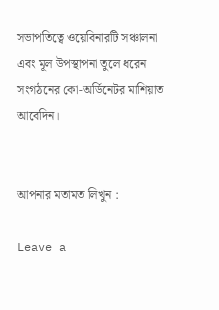সভাপতিত্বে ওয়েবিনারটি সঞ্চালনা এবং মূল উপস্থাপনা তুলে ধরেন সংগঠনের কো-অর্ডিনেটর মাশিয়াত আবেদিন।


আপনার মতামত লিখুন :

Leave a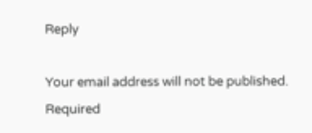Reply

Your email address will not be published. Required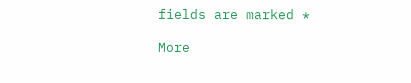fields are marked *

More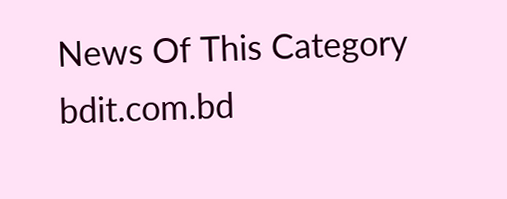News Of This Category
bdit.com.bd